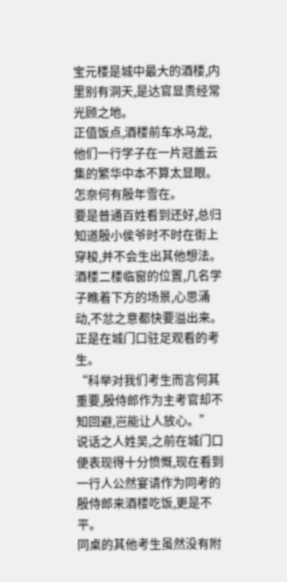宝元楼是城中最大的酒楼,内里别有洞天,是达官显贵经常光顾之地。
正值饭点,酒楼前车水马龙,他们一行学子在一片冠盖云集的繁华中本不算太显眼。
怎奈何有殷年雪在。
要是普通百姓看到还好,总归知道殷小侯爷时不时在街上穿梭,并不会生出其他想法。
酒楼二楼临窗的位置,几名学子瞧着下方的场景,心思涌动,不忿之意都快要溢出来。
正是在城门口驻足观看的考生。
“科举对我们考生而言何其重要,殷侍郎作为主考官却不知回避,岂能让人放心。”
说话之人姓吴,之前在城门口便表现得十分愤慨,现在看到一行人公然宴请作为同考的殷侍郎来酒楼吃饭,更是不平。
同桌的其他考生虽然没有附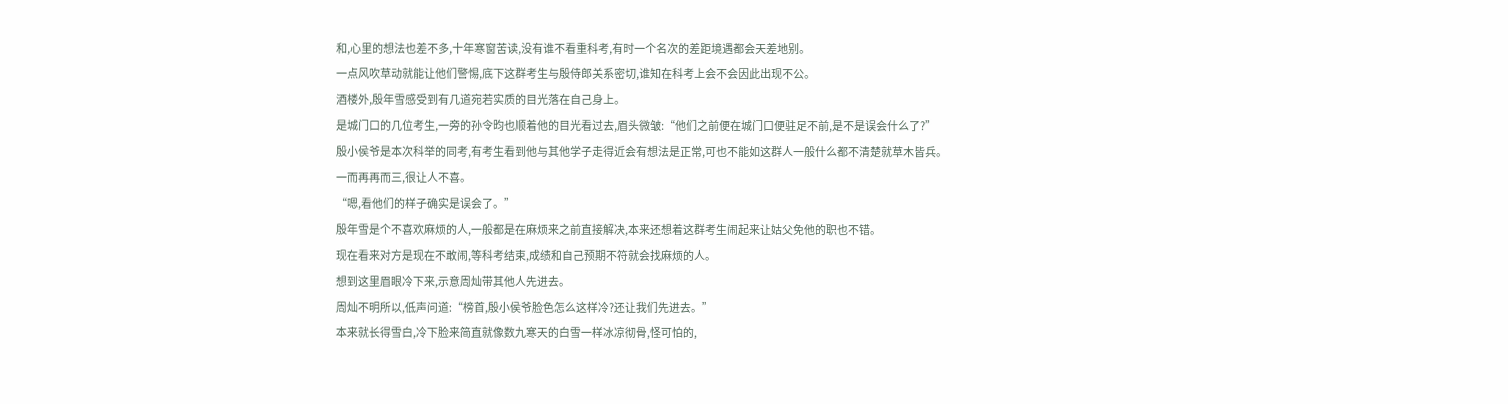和,心里的想法也差不多,十年寒窗苦读,没有谁不看重科考,有时一个名次的差距境遇都会天差地别。
一点风吹草动就能让他们警惕,底下这群考生与殷侍郎关系密切,谁知在科考上会不会因此出现不公。
酒楼外,殷年雪感受到有几道宛若实质的目光落在自己身上。
是城门口的几位考生,一旁的孙令昀也顺着他的目光看过去,眉头微皱:“他们之前便在城门口便驻足不前,是不是误会什么了?”
殷小侯爷是本次科举的同考,有考生看到他与其他学子走得近会有想法是正常,可也不能如这群人一般什么都不清楚就草木皆兵。
一而再再而三,很让人不喜。
“嗯,看他们的样子确实是误会了。”
殷年雪是个不喜欢麻烦的人,一般都是在麻烦来之前直接解决,本来还想着这群考生闹起来让姑父免他的职也不错。
现在看来对方是现在不敢闹,等科考结束,成绩和自己预期不符就会找麻烦的人。
想到这里眉眼冷下来,示意周灿带其他人先进去。
周灿不明所以,低声问道:“榜首,殷小侯爷脸色怎么这样冷?还让我们先进去。”
本来就长得雪白,冷下脸来简直就像数九寒天的白雪一样冰凉彻骨,怪可怕的,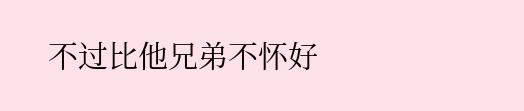不过比他兄弟不怀好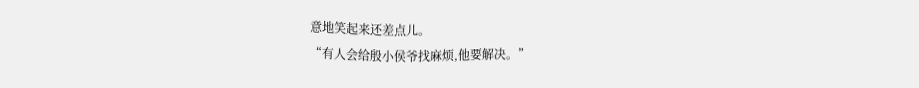意地笑起来还差点儿。
“有人会给殷小侯爷找麻烦,他要解决。”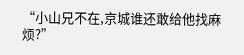“小山兄不在,京城谁还敢给他找麻烦?”